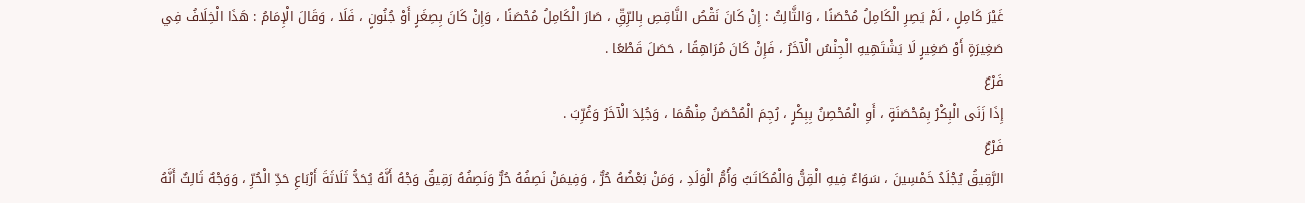غَيْرَ كَامِلٍ ، لَمْ يَصِرِ الْكَامِلُ مُحْصَنًا ، وَالثَّالِثُ : إِنْ كَانَ نَقْصُ النَّاقِصِ بِالرِّقِّ ، صَارَ الْكَامِلُ مُحْصَنًا ، وَإِنْ كَانَ بِصِغَرٍ أَوْ جُنُونٍ ، فَلَا ، وَقَالَ الْإِمَامُ : هَذَا الْخِلَافُ فِي صَغِيرَةٍ أَوْ صَغِيرٍ لَا يَشْتَهِيهِ الْجِنْسُ الْآخَرُ ، فَإِنْ كَانَ مُرَاهِقًا ، حَصَلَ قَطْعًا .
فَرْعٌ
إِذَا زَنَى الْبِكْرُ بِمُحْصَنَةٍ ، أَوِ الْمُحْصِنُ بِبِكْرٍ ، رُجِمَ الْمُحْصَنُ مِنْهُمَا ، وَجُلِدَ الْآخَرُ وَغُرِّبَ .
فَرْعٌ
الرَّقِيقُ يُجْلَدُ خَمْسِينَ ، سَوَاءٌ فِيهِ الْقِنُّ وَالْمُكَاتَبُ وَأُمُّ الْوَلَدِ ، وَمَنْ بَعْضُهُ حُرٌّ ، وَفِيمَنْ نَصِفُهُ حُرٌّ وَنَصِفُهُ رَقِيقٌ وَجْهُ أَنَّهُ يُحَدُّ ثَلَاثَةَ أَرْبَاعِ حَدِّ الْحُرِّ ، وَوَجْهٌ ثَالِثٌ أَنَّهُ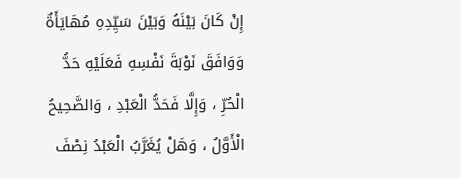إِنْ كَانَ بَيْنَهُ وَبَيْنَ سَيِّدِهِ مُهَايَأَةٌ وَوَافَقَ نَوْبَةَ نَفْسِهِ فَعَلَيْهِ حَدُّ الْحُرِّ ، وَإِلَّا فَحَدُّ الْعَبْدِ ، وَالصَّحِيحُ الْأَوَّلُ ، وَهَلْ يُغَرَّبُ الْعَبْدُ نِصْفَ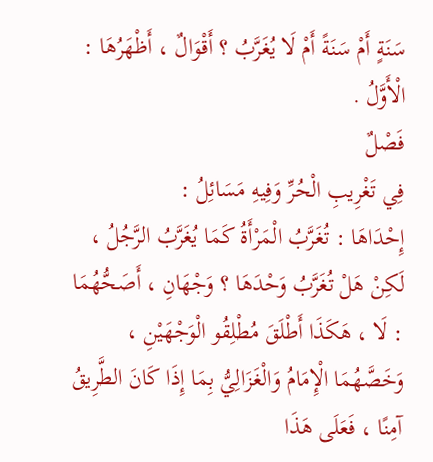سَنَةٍ أَمْ سَنَةً أَمْ لَا يُغَرَّبُ ؟ أَقْوَالٌ ، أَظْهَرُهَا : الْأَوَّلُ .
فَصْلٌ
فِي تَغْرِيبِ الْحُرِّ وَفِيهِ مَسَائِلُ :
إِحْدَاهَا : تُغَرَّبُ الْمَرْأَةُ كَمَا يُغَرَّبُ الرَّجُلُ ، لَكِنْ هَلْ تُغَرَّبُ وَحْدَهَا ؟ وَجْهَانِ ، أَصَحُّهُمَا : لَا ، هَكَذَا أَطْلَقَ مُطْلِقُو الْوَجْهَيْنِ ، وَخَصَّهُمَا الْإِمَامُ وَالْغَزَالِيُّ بِمَا إِذَا كَانَ الطَّرِيقُ آمِنًا ، فَعَلَى هَذَا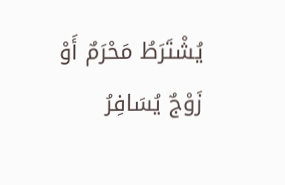يُشْتَرَطُ مَحْرَمٌ أَوْ زَوْجٌ يُسَافِرُ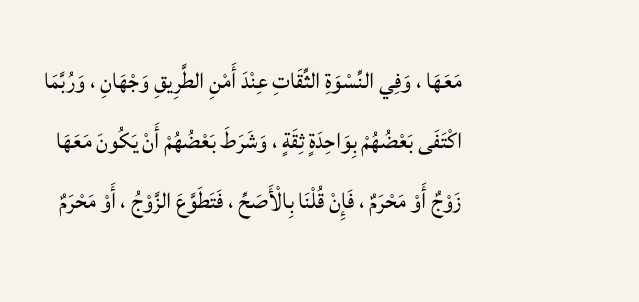مَعَهَا ، وَفِي النِّسْوَةِ الثِّقَاتِ عِنْدَ أَمْنِ الطَّرِيقِ وَجْهَانِ ، وَرُبَّمَا اكْتَفَى بَعْضُهُمْ بِوَاحِدَةٍ ثِقَةٍ ، وَشَرَطَ بَعْضُهُمْ أَنْ يَكُونَ مَعَهَا زَوْجٌ أَوْ مَحْرَمٌ ، فَإِنْ قُلْنَا بِالْأَصَحِّ ، فَتَطَوَّعَ الزَّوْجُ ، أَوْ مَحْرَمٌ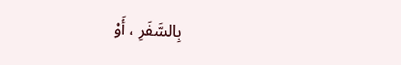بِالسَّفَرِ ، أَوْ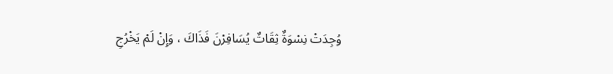وُجِدَتْ نِسْوَةٌ ثِقَاتٌ يُسَافِرْنَ فَذَاكَ ، وَإِنْ لَمْ يَخْرُجِ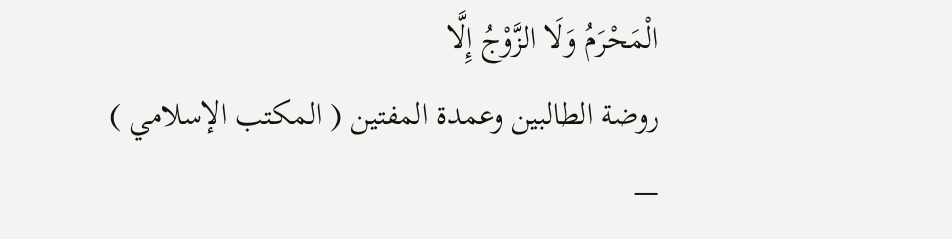الْمَحْرَمُ وَلَا الزَّوْجُ إِلَّا
روضة الطالبين وعمدة المفتين ( المكتب الإسلامي ) —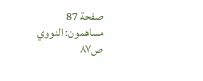صفحة 87
مساهمون: النووي
ص٨٧